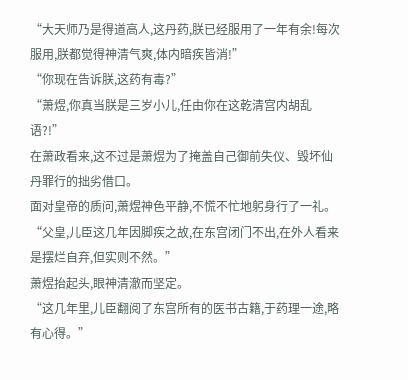“大天师乃是得道高人,这丹药,朕已经服用了一年有余!每次服用,朕都觉得神清气爽,体内暗疾皆消!”
“你现在告诉朕,这药有毒?”
“萧煜,你真当朕是三岁小儿,任由你在这乾清宫内胡乱语?!”
在萧政看来,这不过是萧煜为了掩盖自己御前失仪、毁坏仙丹罪行的拙劣借口。
面对皇帝的质问,萧煜神色平静,不慌不忙地躬身行了一礼。
“父皇,儿臣这几年因脚疾之故,在东宫闭门不出,在外人看来是摆烂自弃,但实则不然。”
萧煜抬起头,眼神清澈而坚定。
“这几年里,儿臣翻阅了东宫所有的医书古籍,于药理一途,略有心得。”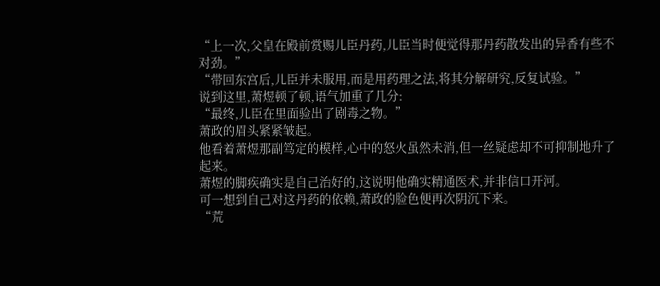“上一次,父皇在殿前赏赐儿臣丹药,儿臣当时便觉得那丹药散发出的异香有些不对劲。”
“带回东宫后,儿臣并未服用,而是用药理之法,将其分解研究,反复试验。”
说到这里,萧煜顿了顿,语气加重了几分:
“最终,儿臣在里面验出了剧毒之物。”
萧政的眉头紧紧皱起。
他看着萧煜那副笃定的模样,心中的怒火虽然未消,但一丝疑虑却不可抑制地升了起来。
萧煜的脚疾确实是自己治好的,这说明他确实精通医术,并非信口开河。
可一想到自己对这丹药的依赖,萧政的脸色便再次阴沉下来。
“荒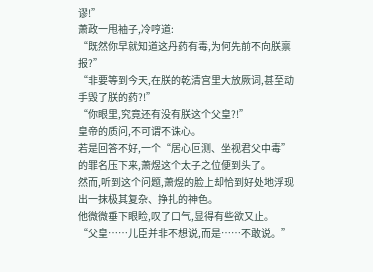谬!”
萧政一甩袖子,冷哼道:
“既然你早就知道这丹药有毒,为何先前不向朕禀报?”
“非要等到今天,在朕的乾清宫里大放厥词,甚至动手毁了朕的药?!”
“你眼里,究竟还有没有朕这个父皇?!”
皇帝的质问,不可谓不诛心。
若是回答不好,一个“居心叵测、坐视君父中毒”的罪名压下来,萧煜这个太子之位便到头了。
然而,听到这个问题,萧煜的脸上却恰到好处地浮现出一抹极其复杂、挣扎的神色。
他微微垂下眼睑,叹了口气,显得有些欲又止。
“父皇……儿臣并非不想说,而是……不敢说。”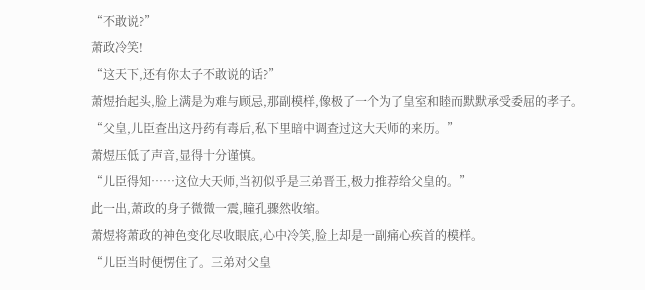“不敢说?”
萧政冷笑!
“这天下,还有你太子不敢说的话?”
萧煜抬起头,脸上满是为难与顾忌,那副模样,像极了一个为了皇室和睦而默默承受委屈的孝子。
“父皇,儿臣查出这丹药有毒后,私下里暗中调查过这大天师的来历。”
萧煜压低了声音,显得十分谨慎。
“儿臣得知……这位大天师,当初似乎是三弟晋王,极力推荐给父皇的。”
此一出,萧政的身子微微一震,瞳孔骤然收缩。
萧煜将萧政的神色变化尽收眼底,心中冷笑,脸上却是一副痛心疾首的模样。
“儿臣当时便愣住了。三弟对父皇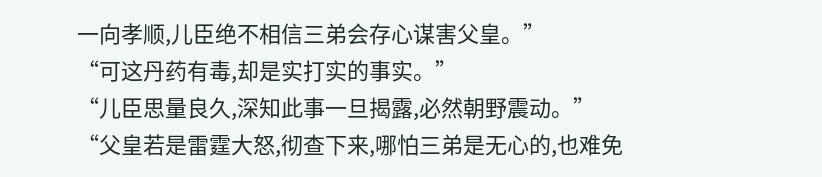一向孝顺,儿臣绝不相信三弟会存心谋害父皇。”
“可这丹药有毒,却是实打实的事实。”
“儿臣思量良久,深知此事一旦揭露,必然朝野震动。”
“父皇若是雷霆大怒,彻查下来,哪怕三弟是无心的,也难免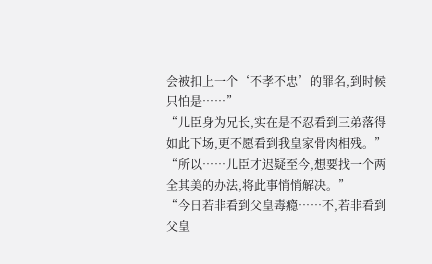会被扣上一个‘不孝不忠’的罪名,到时候只怕是……”
“儿臣身为兄长,实在是不忍看到三弟落得如此下场,更不愿看到我皇家骨肉相残。”
“所以……儿臣才迟疑至今,想要找一个两全其美的办法,将此事悄悄解决。”
“今日若非看到父皇毒瘾……不,若非看到父皇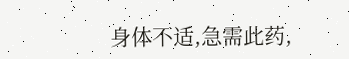身体不适,急需此药,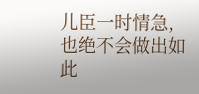儿臣一时情急,也绝不会做出如此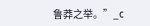鲁莽之举。”_c